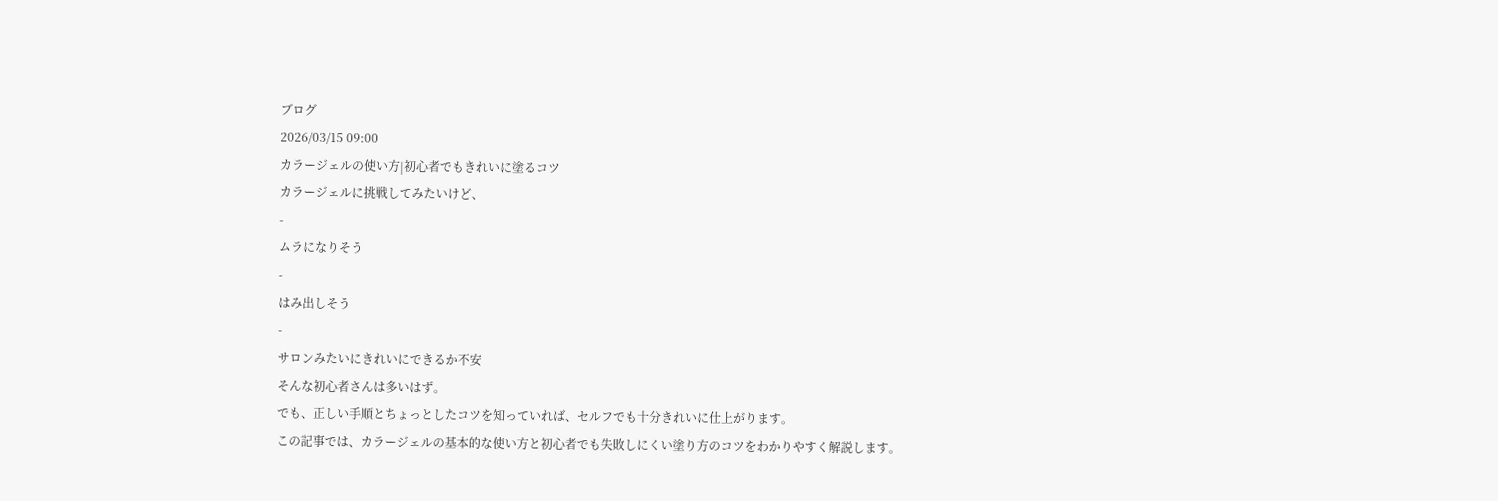ブログ
2026/03/15 09:00
カラージェルの使い方|初心者でもきれいに塗るコツ
カラージェルに挑戦してみたいけど、
-
ムラになりそう
-
はみ出しそう
-
サロンみたいにきれいにできるか不安
そんな初心者さんは多いはず。
でも、正しい手順とちょっとしたコツを知っていれば、セルフでも十分きれいに仕上がります。
この記事では、カラージェルの基本的な使い方と初心者でも失敗しにくい塗り方のコツをわかりやすく解説します。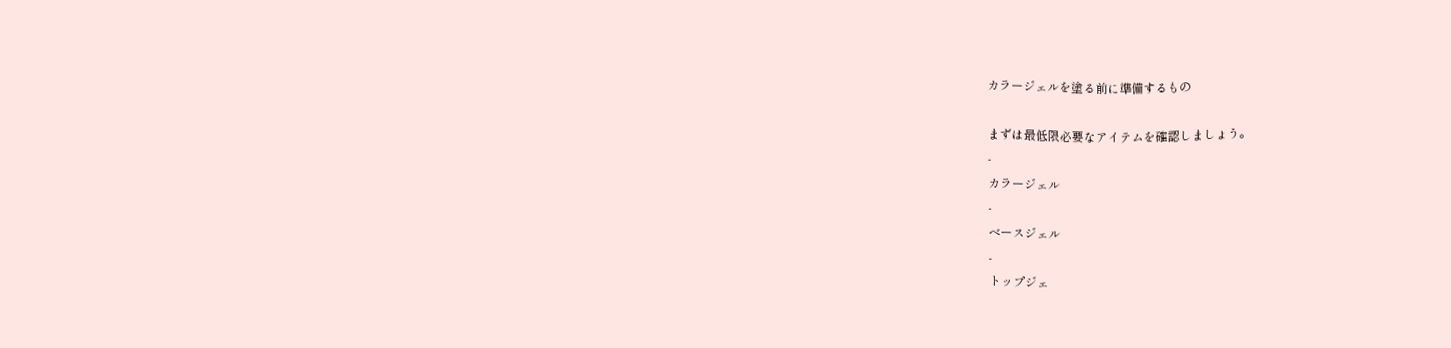カラージェルを塗る前に準備するもの

まずは最低限必要なアイテムを確認しましょう。
-
カラージェル
-
ベースジェル
-
トップジェ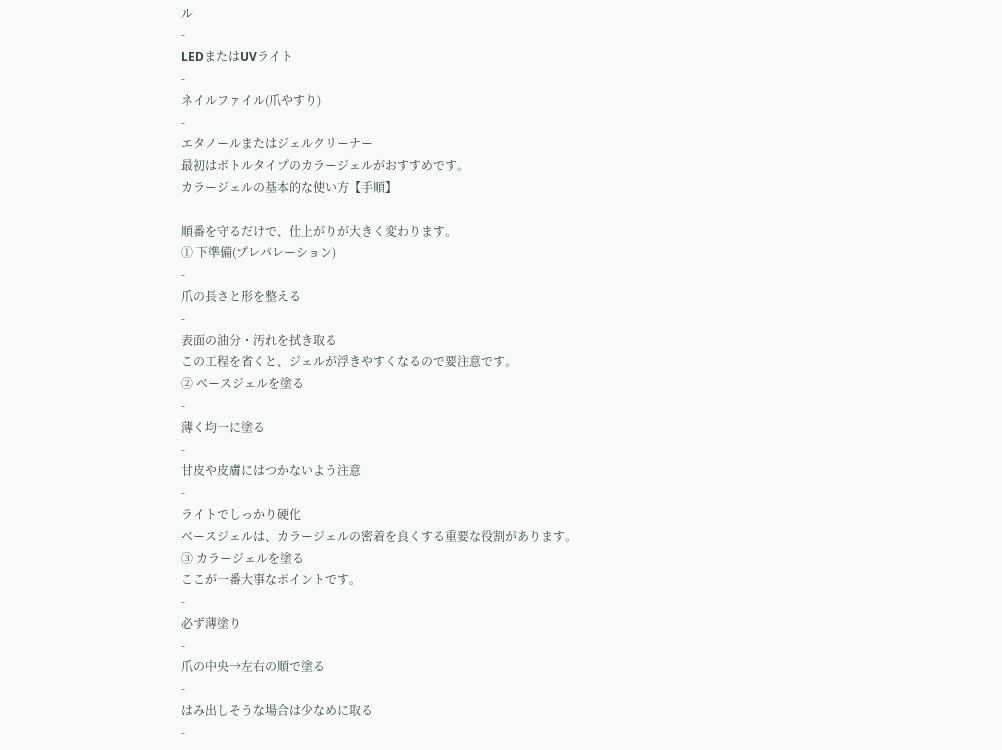ル
-
LEDまたはUVライト
-
ネイルファイル(爪やすり)
-
エタノールまたはジェルクリーナー
最初はボトルタイプのカラージェルがおすすめです。
カラージェルの基本的な使い方【手順】

順番を守るだけで、仕上がりが大きく変わります。
① 下準備(プレパレーション)
-
爪の長さと形を整える
-
表面の油分・汚れを拭き取る
この工程を省くと、ジェルが浮きやすくなるので要注意です。
② ベースジェルを塗る
-
薄く均一に塗る
-
甘皮や皮膚にはつかないよう注意
-
ライトでしっかり硬化
ベースジェルは、カラージェルの密着を良くする重要な役割があります。
③ カラージェルを塗る
ここが一番大事なポイントです。
-
必ず薄塗り
-
爪の中央→左右の順で塗る
-
はみ出しそうな場合は少なめに取る
-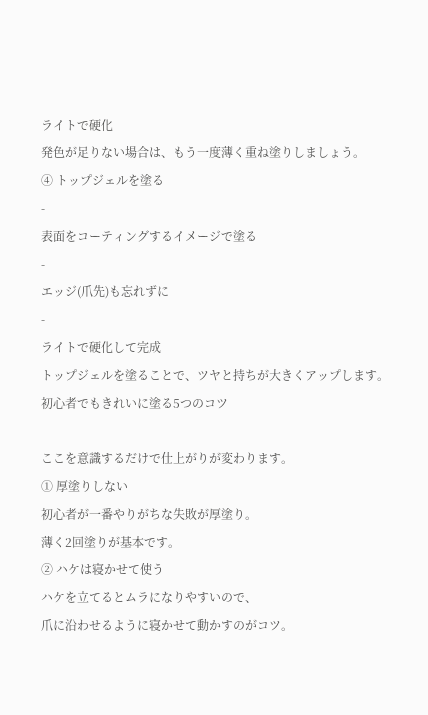ライトで硬化
発色が足りない場合は、もう一度薄く重ね塗りしましょう。
④ トップジェルを塗る
-
表面をコーティングするイメージで塗る
-
エッジ(爪先)も忘れずに
-
ライトで硬化して完成
トップジェルを塗ることで、ツヤと持ちが大きくアップします。
初心者でもきれいに塗る5つのコツ

ここを意識するだけで仕上がりが変わります。
① 厚塗りしない
初心者が一番やりがちな失敗が厚塗り。
薄く2回塗りが基本です。
② ハケは寝かせて使う
ハケを立てるとムラになりやすいので、
爪に沿わせるように寝かせて動かすのがコツ。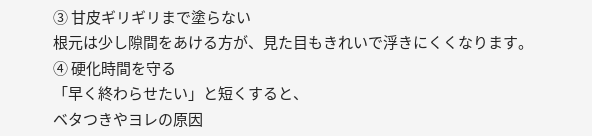③ 甘皮ギリギリまで塗らない
根元は少し隙間をあける方が、見た目もきれいで浮きにくくなります。
④ 硬化時間を守る
「早く終わらせたい」と短くすると、
ベタつきやヨレの原因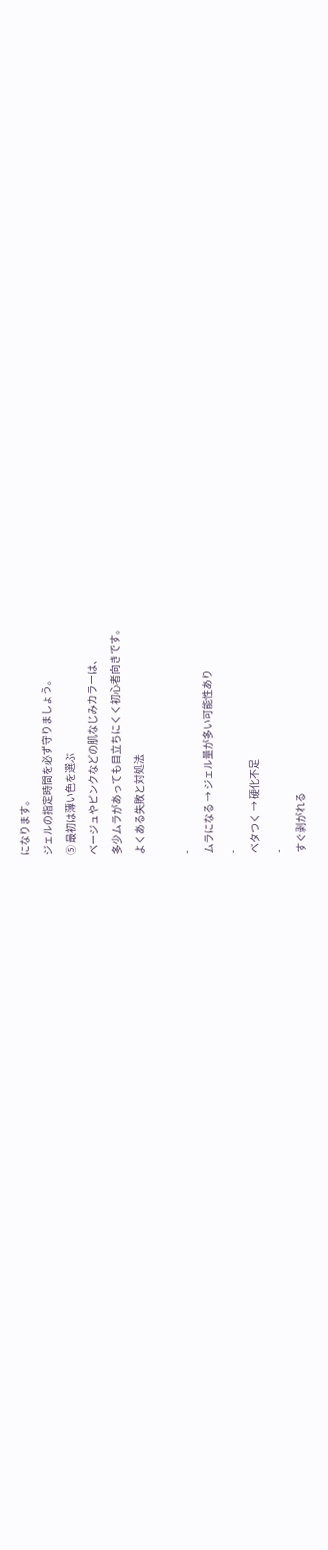になります。
ジェルの指定時間を必ず守りましょう。
⑤ 最初は薄い色を選ぶ
ベージュやピンクなどの肌なじみカラーは、
多少ムラがあっても目立ちにくく初心者向きです。
よくある失敗と対処法

-
ムラになる → ジェル量が多い可能性あり
-
ベタつく → 硬化不足
-
すぐ剥がれる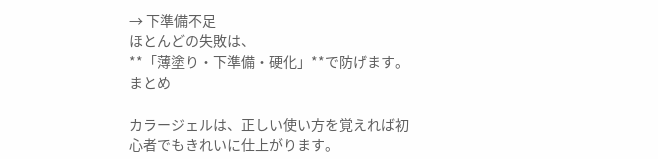→ 下準備不足
ほとんどの失敗は、
**「薄塗り・下準備・硬化」**で防げます。
まとめ

カラージェルは、正しい使い方を覚えれば初心者でもきれいに仕上がります。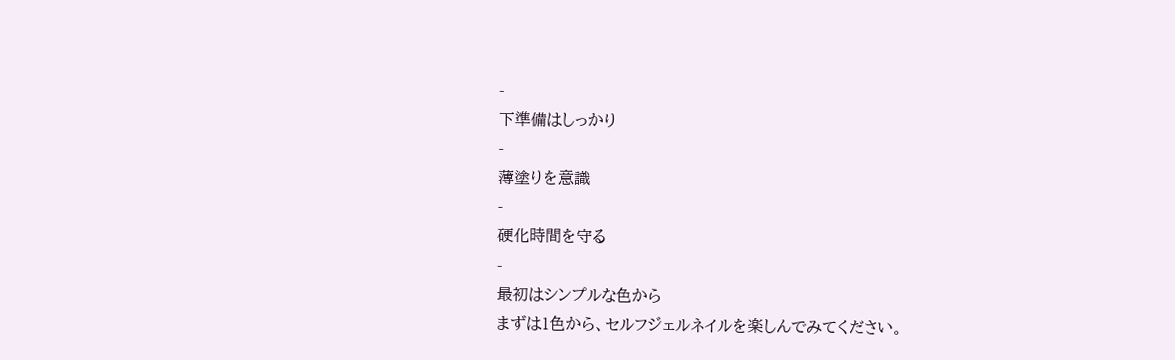-
下準備はしっかり
-
薄塗りを意識
-
硬化時間を守る
-
最初はシンプルな色から
まずは1色から、セルフジェルネイルを楽しんでみてください。